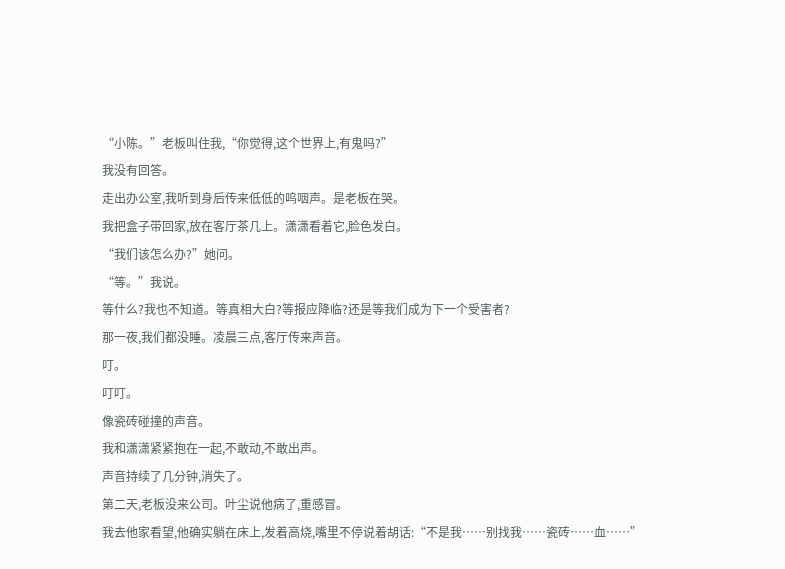“小陈。”老板叫住我,“你觉得,这个世界上,有鬼吗?”
我没有回答。
走出办公室,我听到身后传来低低的呜咽声。是老板在哭。
我把盒子带回家,放在客厅茶几上。潇潇看着它,脸色发白。
“我们该怎么办?”她问。
“等。”我说。
等什么?我也不知道。等真相大白?等报应降临?还是等我们成为下一个受害者?
那一夜,我们都没睡。凌晨三点,客厅传来声音。
叮。
叮叮。
像瓷砖碰撞的声音。
我和潇潇紧紧抱在一起,不敢动,不敢出声。
声音持续了几分钟,消失了。
第二天,老板没来公司。叶尘说他病了,重感冒。
我去他家看望,他确实躺在床上,发着高烧,嘴里不停说着胡话:“不是我……别找我……瓷砖……血……”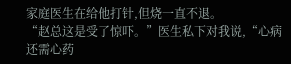家庭医生在给他打针,但烧一直不退。
“赵总这是受了惊吓。”医生私下对我说,“心病还需心药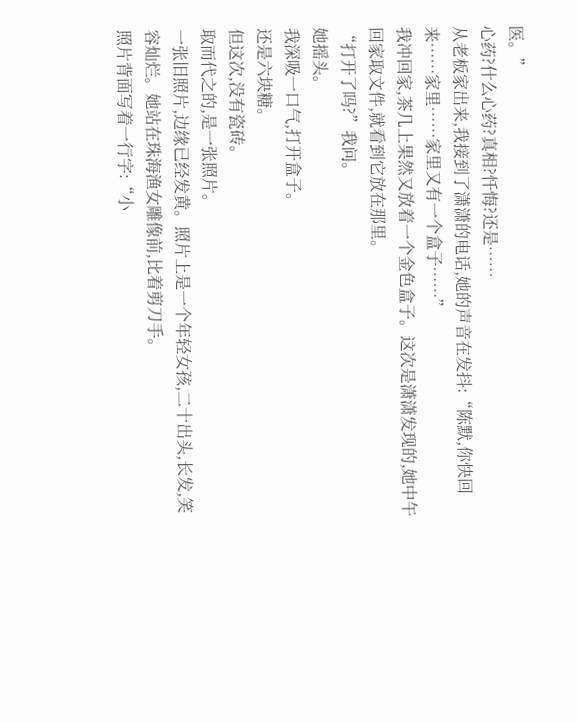医。”
心药?什么心药?真相?忏悔?还是……
从老板家出来,我接到了潇潇的电话,她的声音在发抖:“陈默,你快回来……家里……家里又有一个盒子……”
我冲回家,茶几上果然又放着一个金色盒子。这次是潇潇发现的,她中午回家取文件,就看到它放在那里。
“打开了吗?”我问。
她摇头。
我深吸一口气,打开盒子。
还是六块糖。
但这次,没有瓷砖。
取而代之的,是一张照片。
一张旧照片,边缘已经发黄。照片上是一个年轻女孩,二十出头,长发,笑容灿烂。她站在珠海渔女雕像前,比着剪刀手。
照片背面写着一行字:“小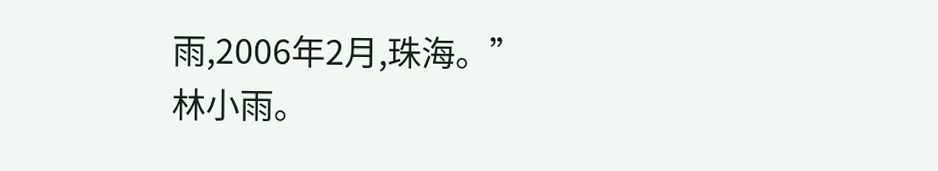雨,2006年2月,珠海。”
林小雨。